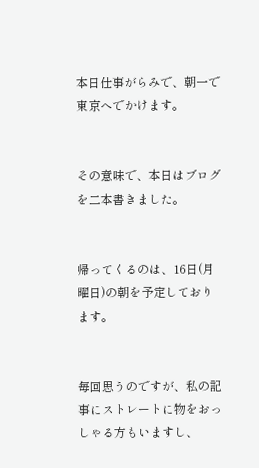本日仕事がらみで、朝一で東京へでかけます。


その意味で、本日はブログを二本書きました。


帰ってくるのは、16日(月曜日)の朝を予定しております。


毎回思うのですが、私の記事にストレートに物をおっしゃる方もいますし、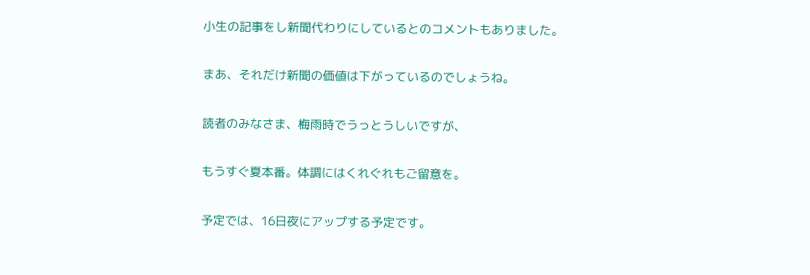小生の記事をし新聞代わりにしているとのコメントもありました。


まあ、それだけ新聞の価値は下がっているのでしょうね。


読者のみなさま、梅雨時でうっとうしいですが、


もうすぐ夏本番。体調にはくれぐれもご留意を。


予定では、16日夜にアップする予定です。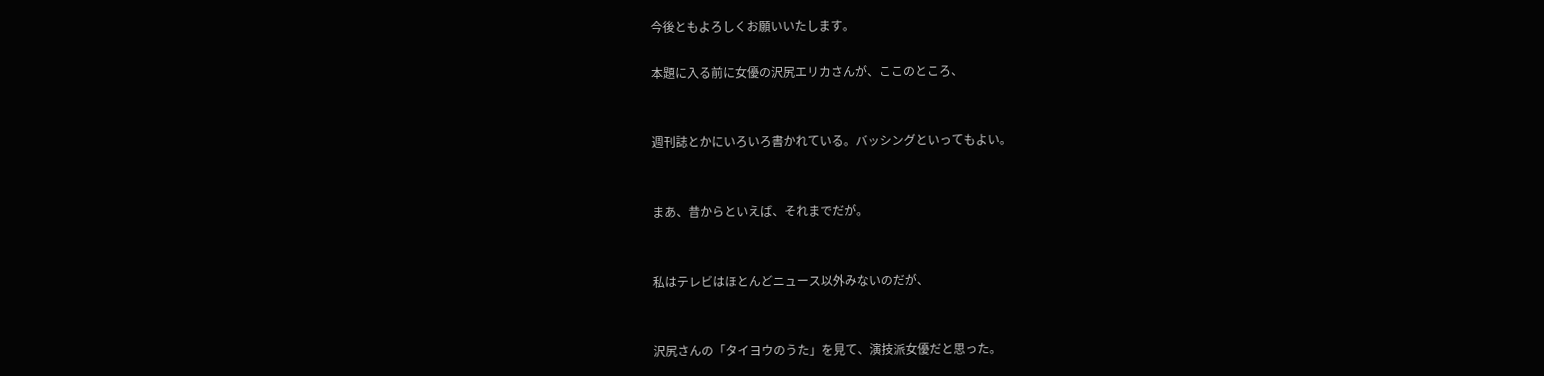今後ともよろしくお願いいたします。

本題に入る前に女優の沢尻エリカさんが、ここのところ、


週刊誌とかにいろいろ書かれている。バッシングといってもよい。


まあ、昔からといえば、それまでだが。


私はテレビはほとんどニュース以外みないのだが、


沢尻さんの「タイヨウのうた」を見て、演技派女優だと思った。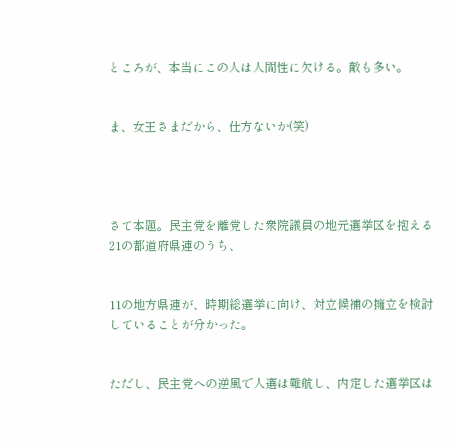ところが、本当にこの人は人間性に欠ける。敵も多い。


ま、女王さまだから、仕方ないか(笑)




さて本題。民主党を離党した衆院議員の地元選挙区を抱える21の都道府県連のうち、


11の地方県連が、時期総選挙に向け、対立候補の擁立を検討していることが分かった。


ただし、民主党への逆風で人選は難航し、内定した選挙区は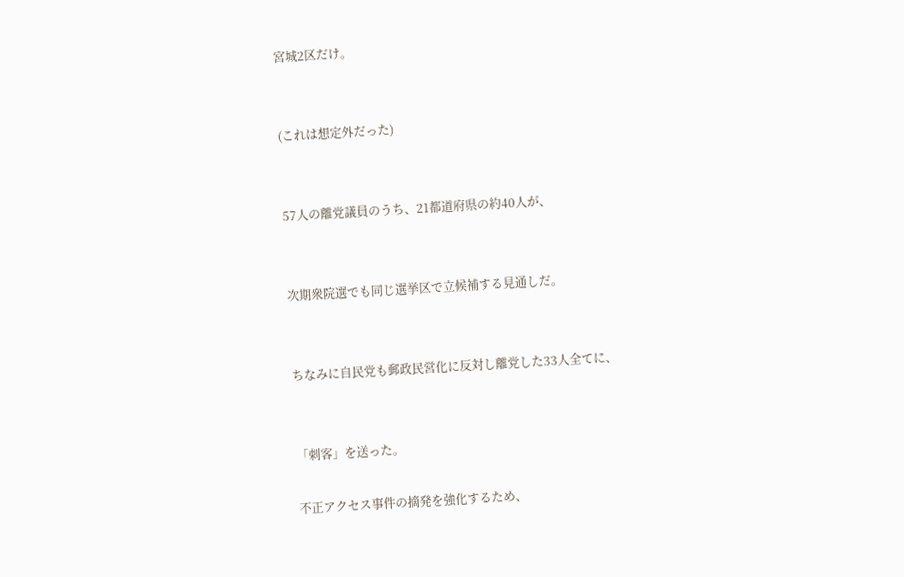宮城2区だけ。


(これは想定外だった)


57人の離党議員のうち、21都道府県の約40人が、


次期衆院選でも同じ選挙区で立候補する見通しだ。


ちなみに自民党も郵政民営化に反対し離党した33人全てに、


「刺客」を送った。

不正アクセス事件の摘発を強化するため、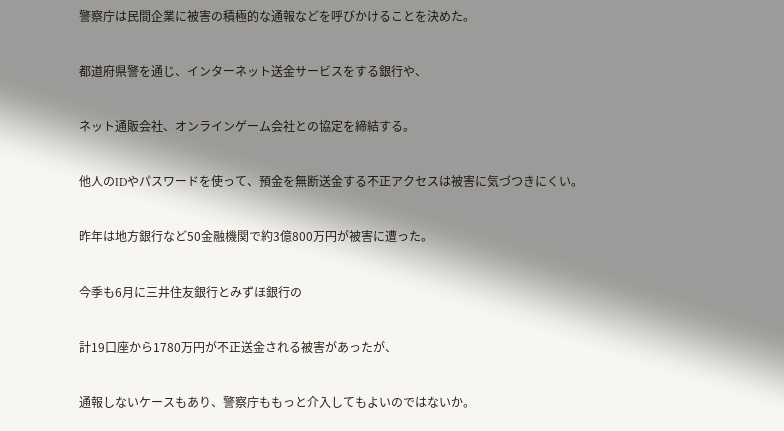警察庁は民間企業に被害の積極的な通報などを呼びかけることを決めた。


都道府県警を通じ、インターネット送金サービスをする銀行や、


ネット通販会社、オンラインゲーム会社との協定を締結する。


他人のIDやパスワードを使って、預金を無断送金する不正アクセスは被害に気づつきにくい。


昨年は地方銀行など50金融機関で約3億800万円が被害に遭った。


今季も6月に三井住友銀行とみずほ銀行の


計19口座から1780万円が不正送金される被害があったが、


通報しないケースもあり、警察庁ももっと介入してもよいのではないか。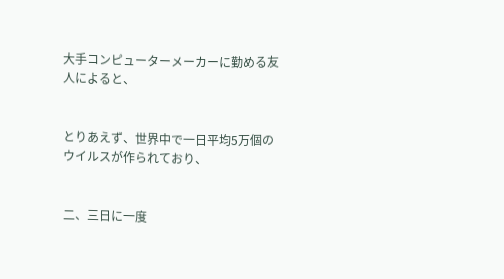大手コンピューターメーカーに勤める友人によると、


とりあえず、世界中で一日平均5万個のウイルスが作られており、


二、三日に一度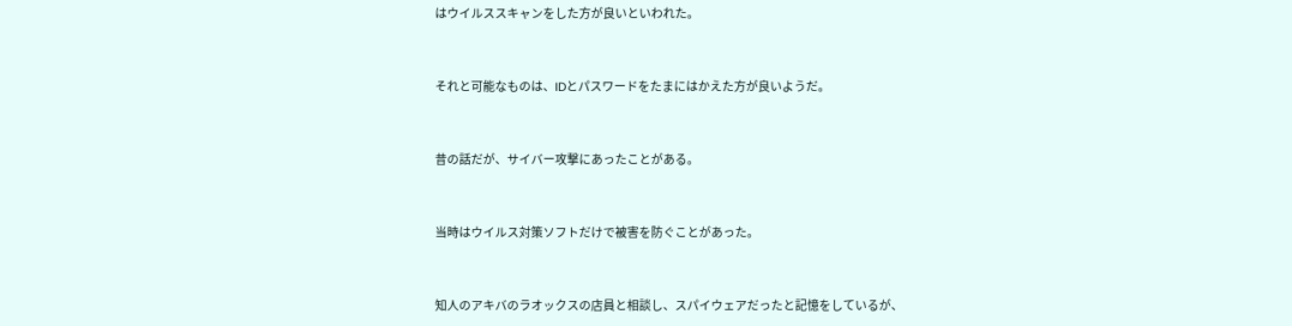はウイルススキャンをした方が良いといわれた。


それと可能なものは、IDとパスワードをたまにはかえた方が良いようだ。


昔の話だが、サイバー攻撃にあったことがある。


当時はウイルス対策ソフトだけで被害を防ぐことがあった。


知人のアキバのラオックスの店員と相談し、スパイウェアだったと記憶をしているが、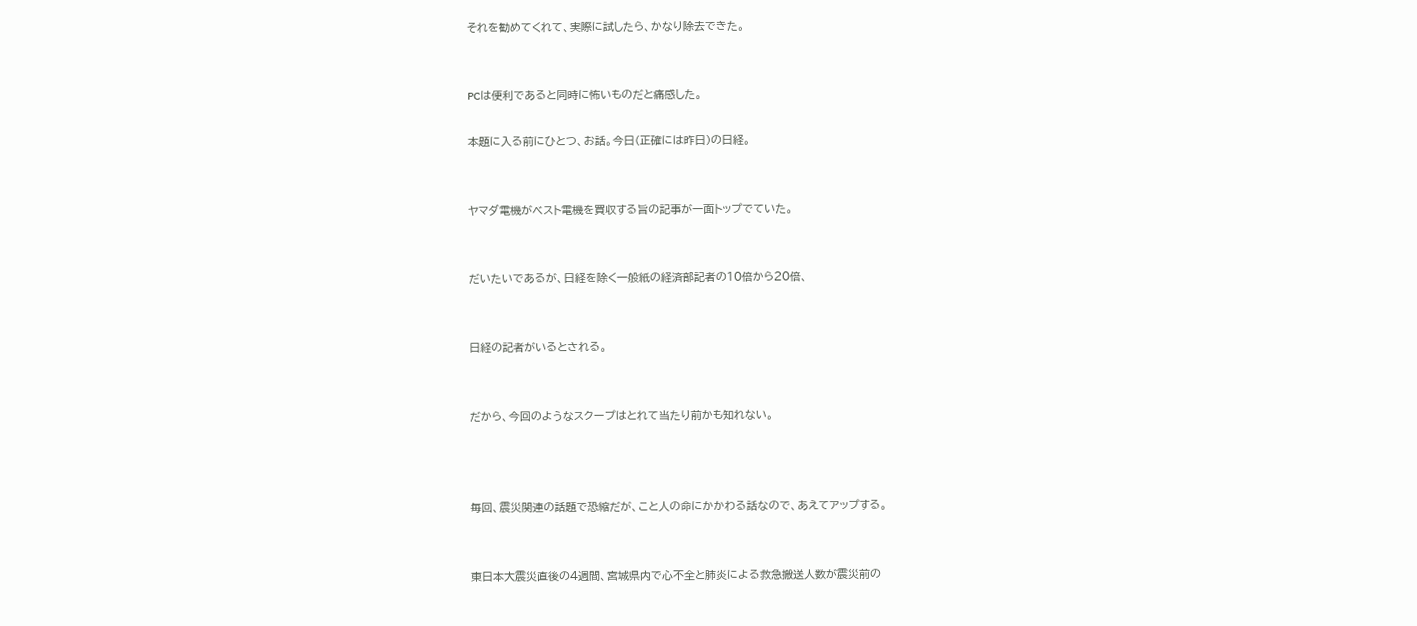それを勧めてくれて、実際に試したら、かなり除去できた。


PCは便利であると同時に怖いものだと痛感した。

本題に入る前にひとつ、お話。今日(正確には昨日)の日経。


ヤマダ電機がベスト電機を買収する旨の記事が一面トップでていた。


だいたいであるが、日経を除く一般紙の経済部記者の10倍から20倍、


日経の記者がいるとされる。


だから、今回のようなスクープはとれて当たり前かも知れない。



毎回、震災関連の話題で恐縮だが、こと人の命にかかわる話なので、あえてアップする。


東日本大震災直後の4週間、宮城県内で心不全と肺炎による救急搬送人数が震災前の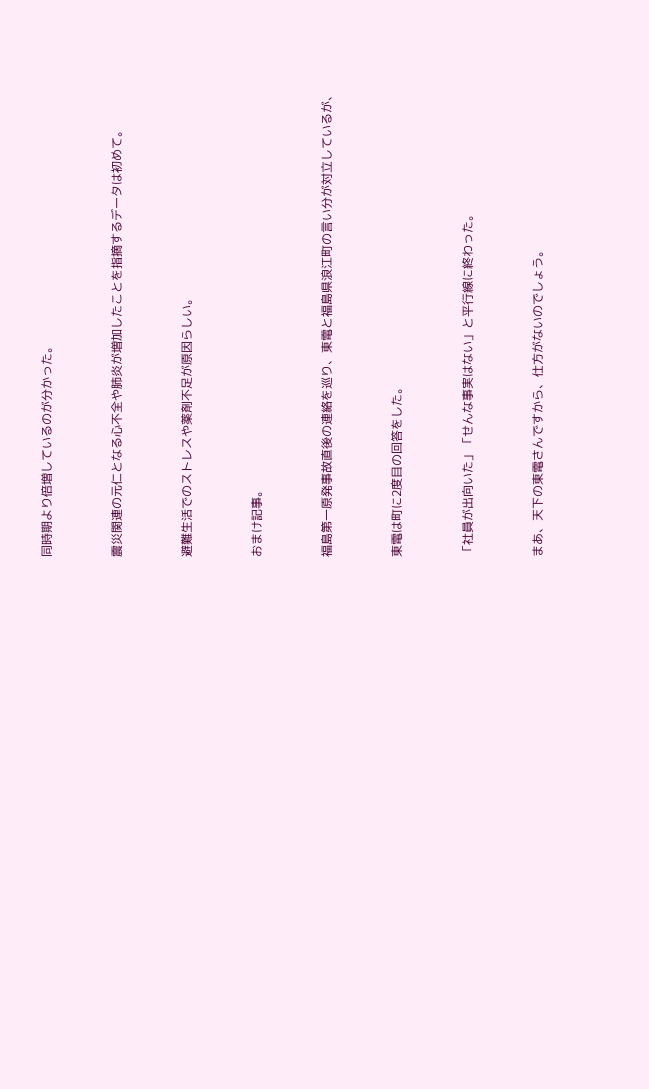同時期より倍増しているのが分かった。


震災関連の元仁となる心不全や肺炎が増加したことを指摘するデータは初めて。


避難生活でのストレスや薬剤不足が原因らしい。


おまけ記事。


福島第一原発事故直後の連絡を巡り、東電と福島県浪江町の言い分が対立しているが、


東電は町に2度目の回答をした。


「社員が出向いた」「せんな事実はない」と平行線に終わった。


まあ、天下の東電さんですから、仕方がないのでしょう。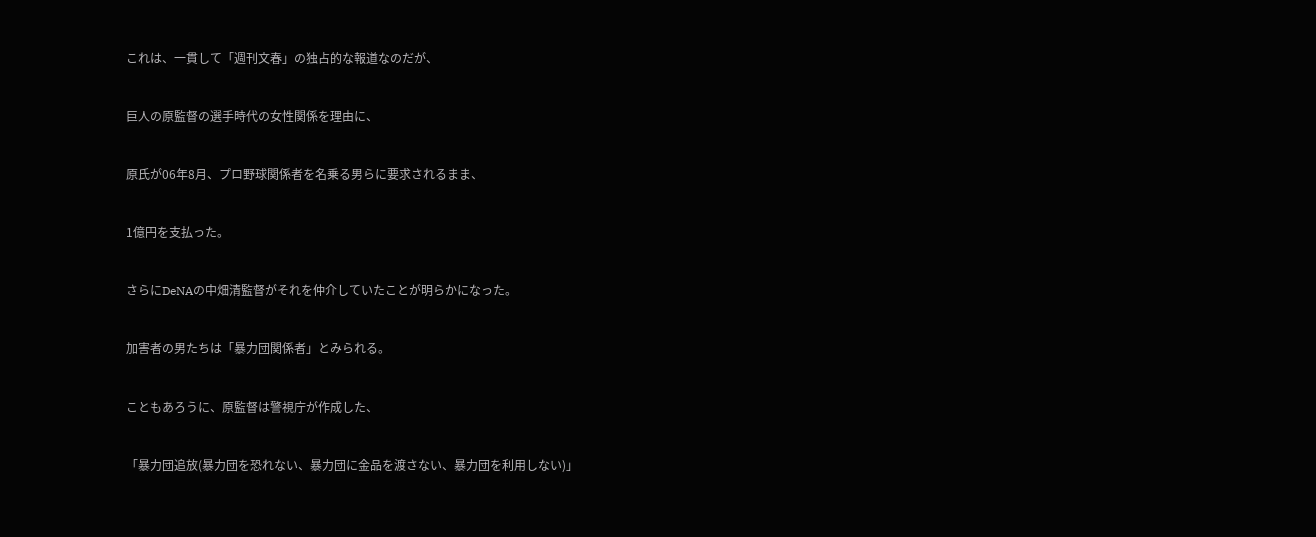これは、一貫して「週刊文春」の独占的な報道なのだが、


巨人の原監督の選手時代の女性関係を理由に、


原氏が06年8月、プロ野球関係者を名乗る男らに要求されるまま、


1億円を支払った。


さらにDeNAの中畑清監督がそれを仲介していたことが明らかになった。


加害者の男たちは「暴力団関係者」とみられる。


こともあろうに、原監督は警視庁が作成した、


「暴力団追放(暴力団を恐れない、暴力団に金品を渡さない、暴力団を利用しない)」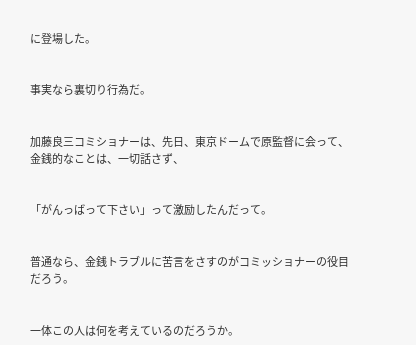に登場した。


事実なら裏切り行為だ。


加藤良三コミショナーは、先日、東京ドームで原監督に会って、金銭的なことは、一切話さず、


「がんっばって下さい」って激励したんだって。


普通なら、金銭トラブルに苦言をさすのがコミッショナーの役目だろう。


一体この人は何を考えているのだろうか。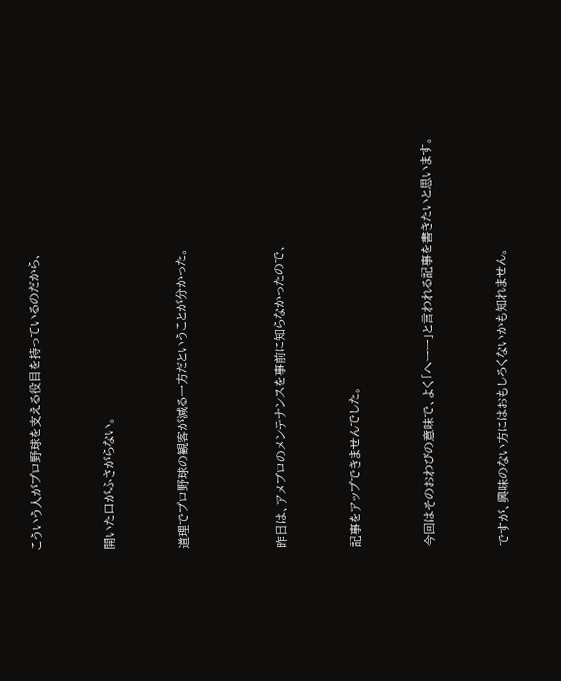こういう人がプロ野球を支える役目を持っているのだから、


開いた口がふさがらない。


道理でプロ野球の観客が減る一方だということが分かった。



昨日は、アメブロのメンテナンスを事前に知らなかったので、


記事をアップできませんでした。


今回はそのおわびの意味で、よく「へーー」と言われる記事を書きたいと思います。


ですが、興味のない方にはおもしろくないかも知れません。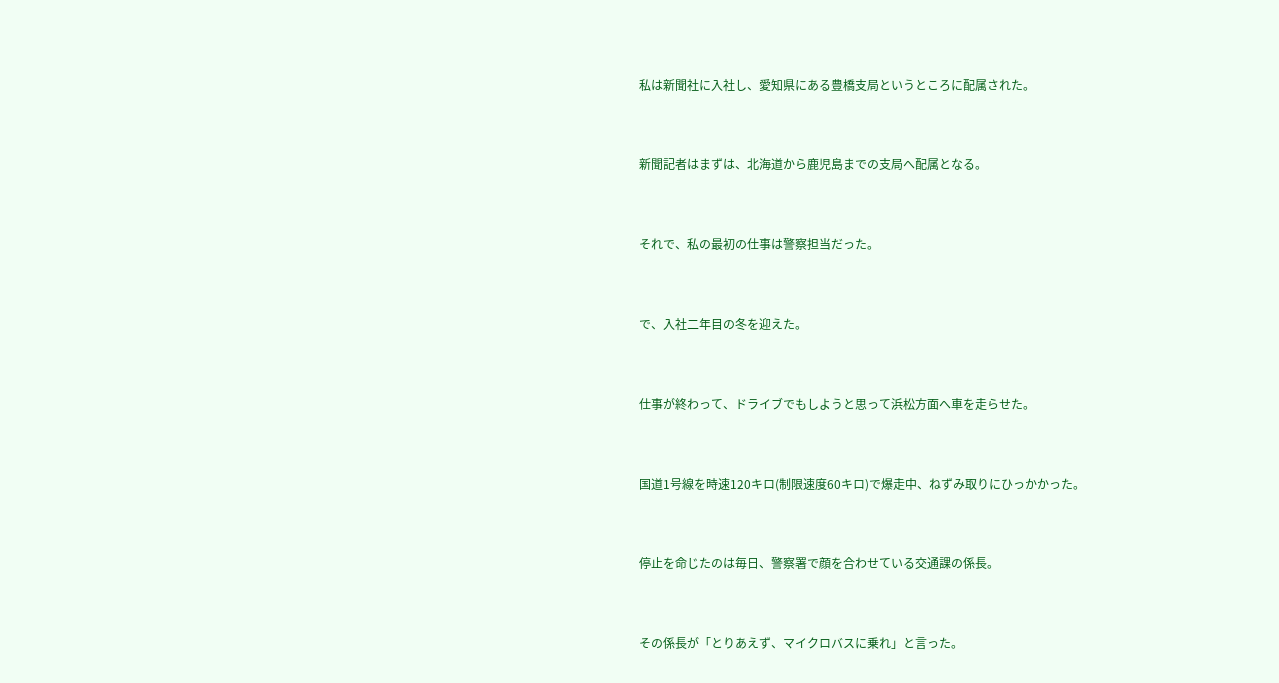私は新聞社に入社し、愛知県にある豊橋支局というところに配属された。


新聞記者はまずは、北海道から鹿児島までの支局へ配属となる。


それで、私の最初の仕事は警察担当だった。


で、入社二年目の冬を迎えた。


仕事が終わって、ドライブでもしようと思って浜松方面へ車を走らせた。


国道1号線を時速120キロ(制限速度60キロ)で爆走中、ねずみ取りにひっかかった。


停止を命じたのは毎日、警察署で顔を合わせている交通課の係長。


その係長が「とりあえず、マイクロバスに乗れ」と言った。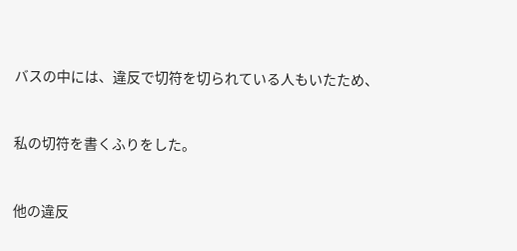バスの中には、違反で切符を切られている人もいたため、


私の切符を書くふりをした。


他の違反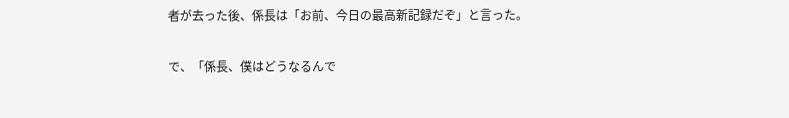者が去った後、係長は「お前、今日の最高新記録だぞ」と言った。


で、「係長、僕はどうなるんで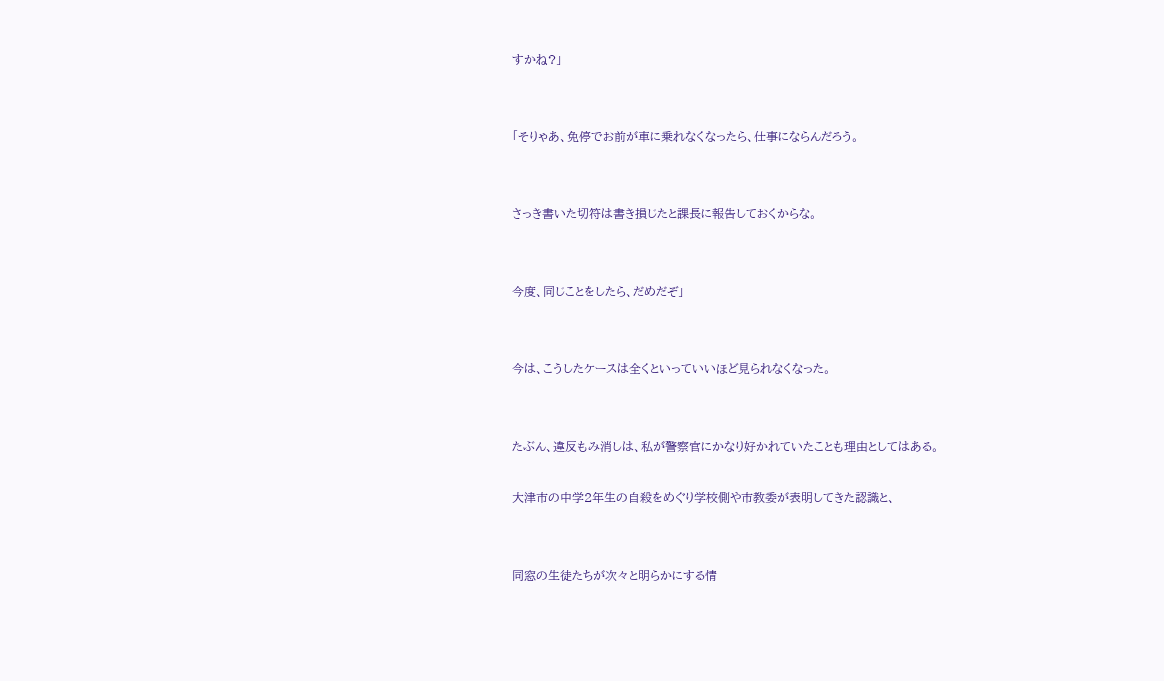すかね?」


「そりゃあ、免停でお前が車に乗れなくなったら、仕事にならんだろう。


さっき書いた切符は書き損じたと課長に報告しておくからな。


今度、同じことをしたら、だめだぞ」


今は、こうしたケースは全くといっていいほど見られなくなった。


たぶん、違反もみ消しは、私が警察官にかなり好かれていたことも理由としてはある。

大津市の中学2年生の自殺をめぐり学校側や市教委が表明してきた認識と、


同窓の生徒たちが次々と明らかにする情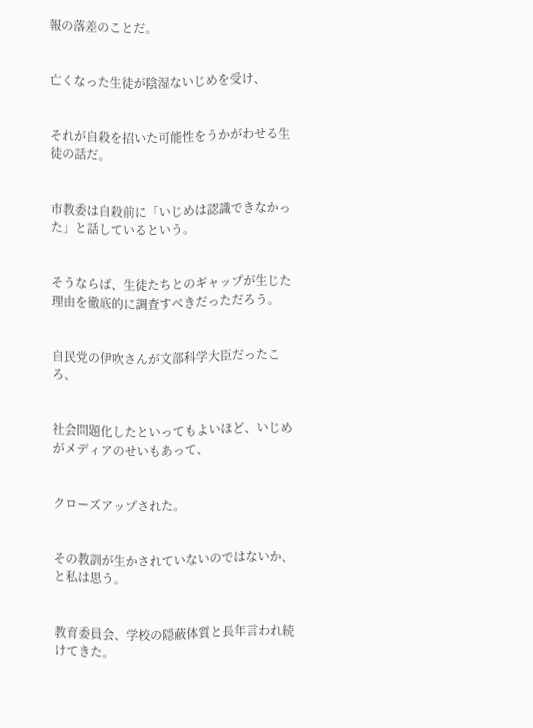報の落差のことだ。


亡くなった生徒が陰湿ないじめを受け、


それが自殺を招いた可能性をうかがわせる生徒の話だ。


市教委は自殺前に「いじめは認識できなかった」と話しているという。


そうならば、生徒たちとのギャップが生じた理由を徹底的に調査すべきだっただろう。


自民党の伊吹さんが文部科学大臣だったころ、


社会問題化したといってもよいほど、いじめがメディアのせいもあって、


クローズアップされた。


その教訓が生かされていないのではないか、と私は思う。


教育委員会、学校の隠蔽体質と長年言われ続けてきた。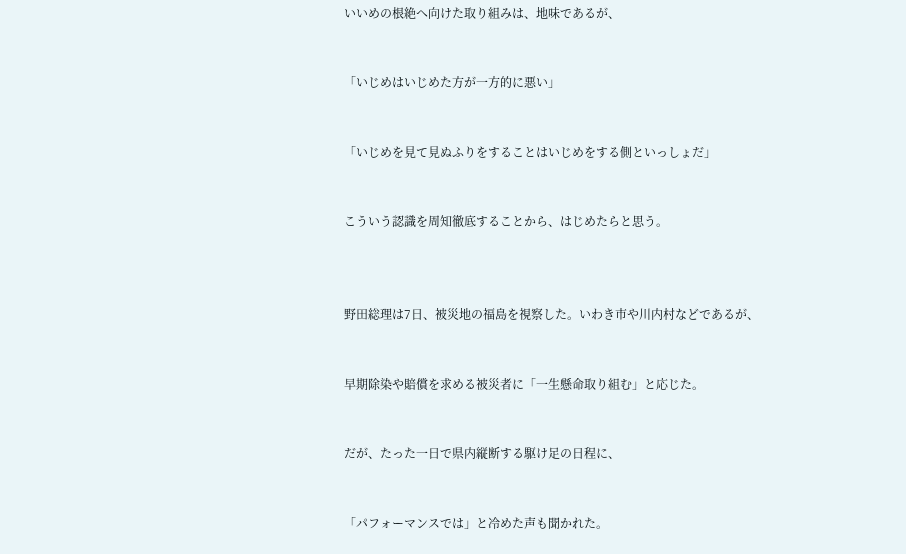いいめの根絶へ向けた取り組みは、地味であるが、


「いじめはいじめた方が一方的に悪い」


「いじめを見て見ぬふりをすることはいじめをする側といっしょだ」


こういう認識を周知徹底することから、はじめたらと思う。



野田総理は7日、被災地の福島を視察した。いわき市や川内村などであるが、


早期除染や賠償を求める被災者に「一生懸命取り組む」と応じた。


だが、たった一日で県内縦断する駆け足の日程に、


「パフォーマンスでは」と冷めた声も聞かれた。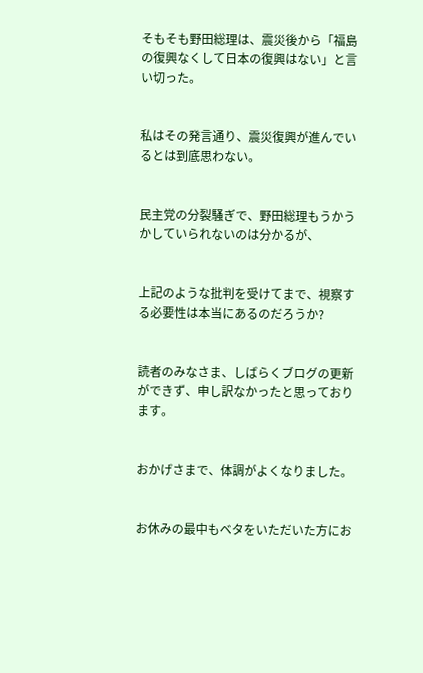そもそも野田総理は、震災後から「福島の復興なくして日本の復興はない」と言い切った。


私はその発言通り、震災復興が進んでいるとは到底思わない。


民主党の分裂騒ぎで、野田総理もうかうかしていられないのは分かるが、


上記のような批判を受けてまで、視察する必要性は本当にあるのだろうか?


読者のみなさま、しばらくブログの更新ができず、申し訳なかったと思っております。


おかげさまで、体調がよくなりました。


お休みの最中もベタをいただいた方にお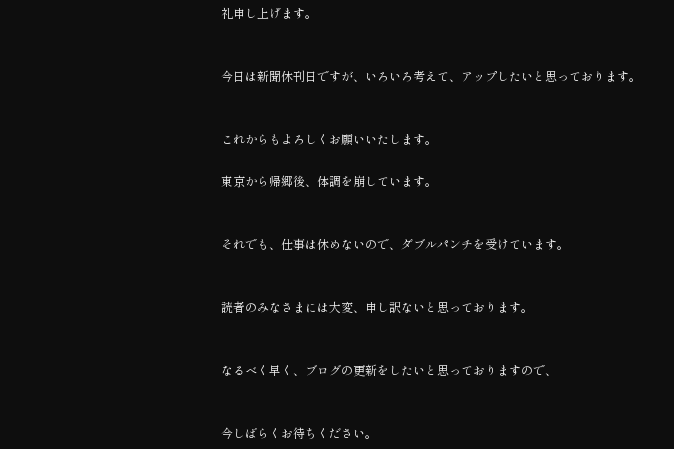礼申し上げます。


今日は新聞休刊日ですが、いろいろ考えて、アップしたいと思っております。


これからもよろしくお願いいたします。

東京から帰郷後、体調を崩しています。


それでも、仕事は休めないので、ダブルパンチを受けています。


読者のみなさまには大変、申し訳ないと思っております。


なるべく早く、ブログの更新をしたいと思っておりますので、


今しばらくお待ちください。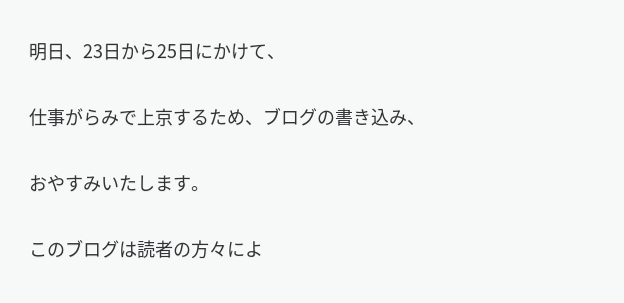明日、23日から25日にかけて、


仕事がらみで上京するため、ブログの書き込み、


おやすみいたします。


このブログは読者の方々によ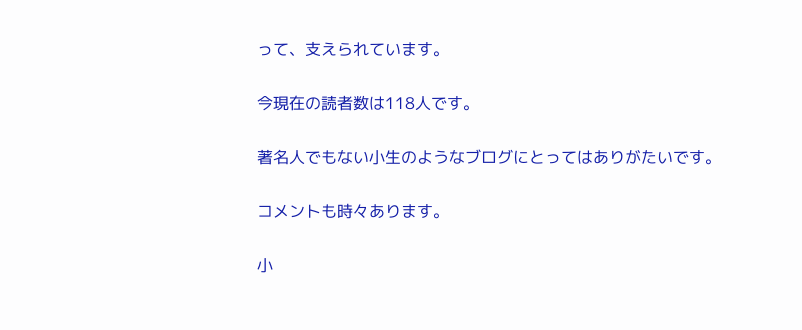って、支えられています。


今現在の読者数は118人です。


著名人でもない小生のようなブログにとってはありがたいです。


コメントも時々あります。


小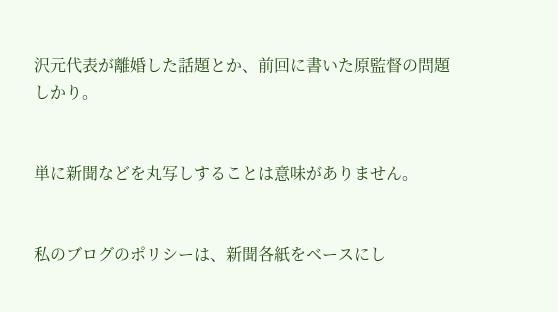沢元代表が離婚した話題とか、前回に書いた原監督の問題しかり。


単に新聞などを丸写しすることは意味がありません。


私のブログのポリシーは、新聞各紙をベースにし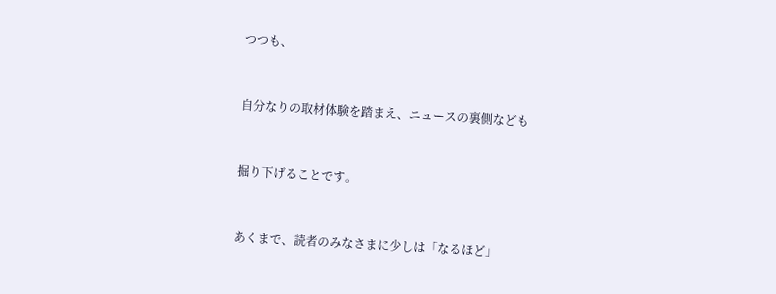つつも、


自分なりの取材体験を踏まえ、ニュースの裏側なども


掘り下げることです。


あくまで、読者のみなさまに少しは「なるほど」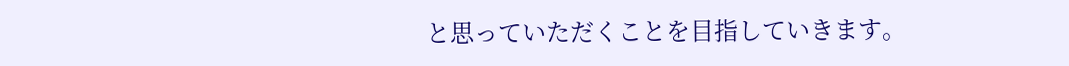と思っていただくことを目指していきます。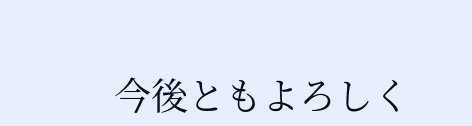今後ともよろしく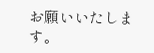お願いいたします。